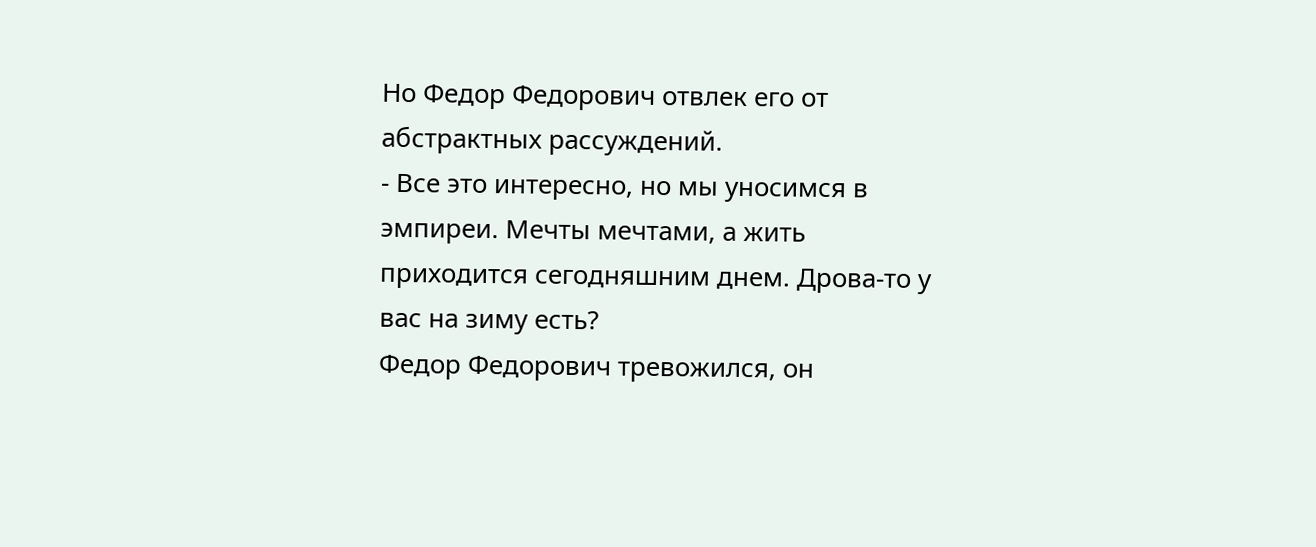Но Федор Федорович отвлек его от абстрактных рассуждений.
- Все это интересно, но мы уносимся в эмпиреи. Мечты мечтами, а жить приходится сегодняшним днем. Дрова-то у вас на зиму есть?
Федор Федорович тревожился, он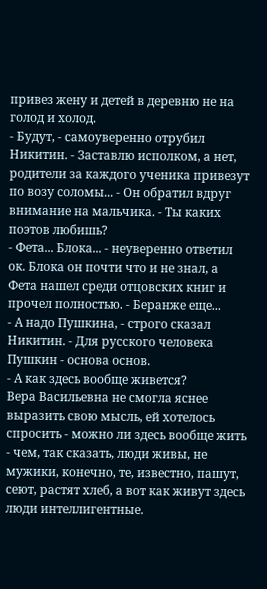привез жену и детей в деревню не на голод и холод.
- Будут, - самоуверенно отрубил Никитин. - Заставлю исполком, а нет, родители за каждого ученика привезут по возу соломы... - Он обратил вдруг внимание на мальчика. - Ты каких поэтов любишь?
- Фета... Блока... - неуверенно ответил ок. Блока он почти что и не знал, а Фета нашел среди отцовских книг и прочел полностью. - Беранже еще...
- А надо Пушкина, - строго сказал Никитин. - Для русского человека Пушкин - основа основ.
- А как здесь вообще живется?
Вера Васильевна не смогла яснее выразить свою мысль, ей хотелось спросить - можно ли здесь вообще жить - чем, так сказать, люди живы, не мужики, конечно, те, известно, пашут, сеют, растят хлеб, а вот как живут здесь люди интеллигентные.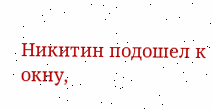Никитин подошел к окну,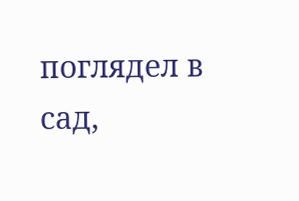поглядел в сад,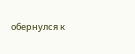обернулся к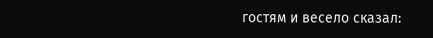гостям и весело сказал: